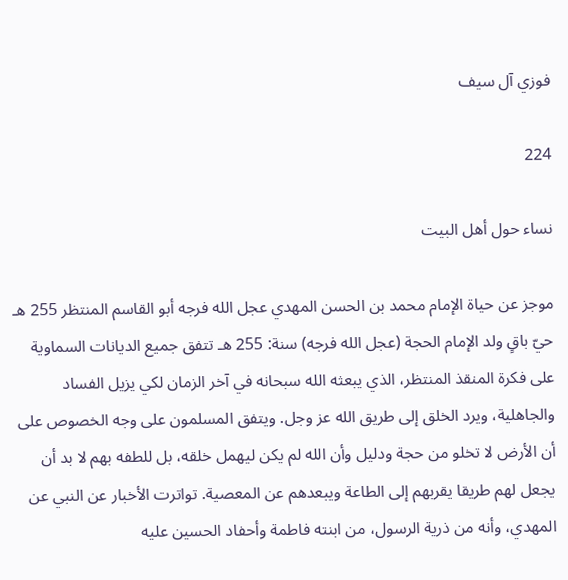فوزي آل سيف

224

نساء حول أهل البيت

موجز عن حياة الإمام محمد بن الحسن المهدي عجل الله فرجه أبو القاسم المنتظر 255 هـ حيّ باقٍ ولد الإمام الحجة (عجل الله فرجه) سنة: 255 هـ تتفق جميع الديانات السماوية على فكرة المنقذ المنتظر، الذي يبعثه الله سبحانه في آخر الزمان لكي يزيل الفساد والجاهلية، ويرد الخلق إلى طريق الله عز وجل. ويتفق المسلمون على وجه الخصوص على أن الأرض لا تخلو من حجة ودليل وأن الله لم يكن ليهمل خلقه، بل للطفه بهم لا بد أن يجعل لهم طريقا يقربهم إلى الطاعة ويبعدهم عن المعصية. تواترت الأخبار عن النبي عن المهدي، وأنه من ذرية الرسول، من ابنته فاطمة وأحفاد الحسين عليه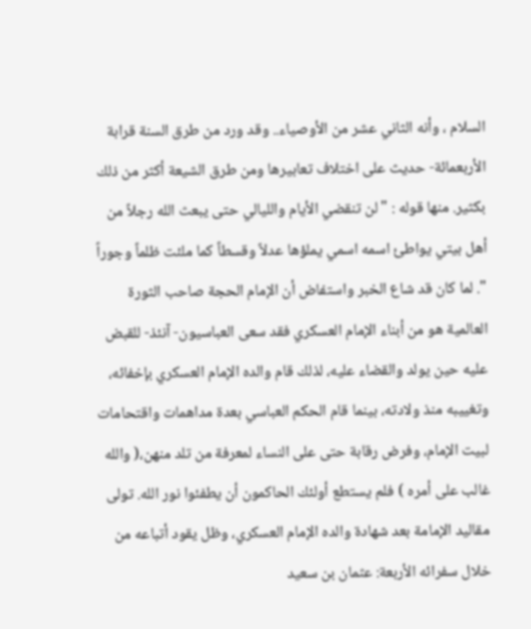السلام ، وأنه الثاني عشر من الأوصياء.. وقد ورد من طرق السنة قرابة الأربعمائة- حديث على اختلاف تعابيرها ومن طرق الشيعة أكثر من ذلك بكثير. منها قوله : " لن تنقضي الأيام والليالي حتى يبعث الله رجلاً من أهل بيتي يواطئ اسمه اسمي يملؤها عدلاً وقسطاً كما ملئت ظلماً وجوراً ". لما كان قد شاع الخبر واستفاض أن الإمام الحجة صاحب الثورة العالمية هو من أبناء الإمام العسكري فقد سعى العباسيون- آنئذ- للقبض عليه حين يولد والقضاء عليه، لذلك قام والده الإمام العسكري بإخفائه، وتغييبه منذ ولادته، بينما قام الحكم العباسي بعدة مداهمات واقتحامات لبيت الإمام، وفرض رقابة حتى على النساء لمعرفة من تلد منهن،( والله غالب على أمره ) فلم يستطع أولئك الحاكمون أن يطفئوا نور الله. تولى مقاليد الإمامة بعد شهادة والده الإمام العسكري، وظل يقود أتباعه من خلال سفرائه الأربعة: عثمان بن سعيد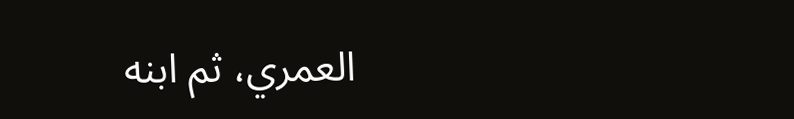العمري، ثم ابنه